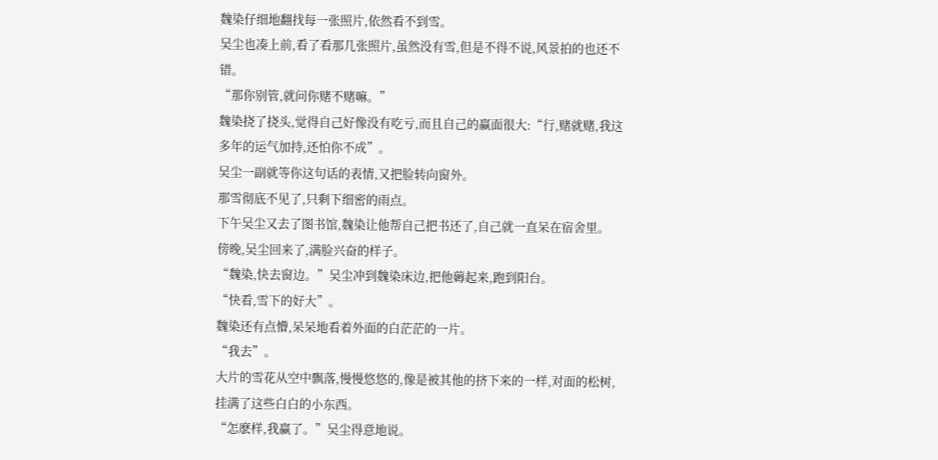魏染仔细地翻找每一张照片,依然看不到雪。
吴尘也凑上前,看了看那几张照片,虽然没有雪,但是不得不说,风景拍的也还不错。
“那你别管,就问你赌不赌嘛。”
魏染挠了挠头,觉得自己好像没有吃亏,而且自己的赢面很大:“行,赌就赌,我这多年的运气加持,还怕你不成”。
吴尘一副就等你这句话的表情,又把脸转向窗外。
那雪彻底不见了,只剩下细密的雨点。
下午吴尘又去了图书馆,魏染让他帮自己把书还了,自己就一直呆在宿舍里。
傍晚,吴尘回来了,满脸兴奋的样子。
“魏染,快去窗边。”吴尘冲到魏染床边,把他薅起来,跑到阳台。
“快看,雪下的好大”。
魏染还有点懵,呆呆地看着外面的白茫茫的一片。
“我去”。
大片的雪花从空中飘落,慢慢悠悠的,像是被其他的挤下来的一样,对面的松树,挂满了这些白白的小东西。
“怎麽样,我赢了。”吴尘得意地说。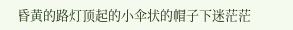昏黄的路灯顶起的小伞状的帽子下迷茫茫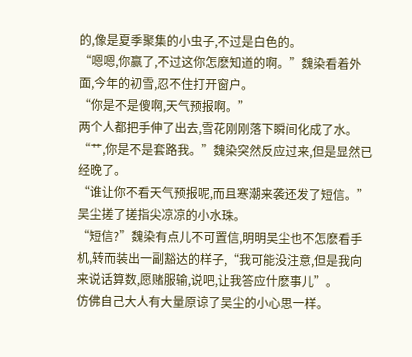的,像是夏季聚集的小虫子,不过是白色的。
“嗯嗯,你赢了,不过这你怎麽知道的啊。”魏染看着外面,今年的初雪,忍不住打开窗户。
“你是不是傻啊,天气预报啊。”
两个人都把手伸了出去,雪花刚刚落下瞬间化成了水。
“艹,你是不是套路我。”魏染突然反应过来,但是显然已经晚了。
“谁让你不看天气预报呢,而且寒潮来袭还发了短信。”吴尘搓了搓指尖凉凉的小水珠。
“短信?”魏染有点儿不可置信,明明吴尘也不怎麽看手机,转而装出一副豁达的样子,“我可能没注意,但是我向来说话算数,愿赌服输,说吧,让我答应什麽事儿”。
仿佛自己大人有大量原谅了吴尘的小心思一样。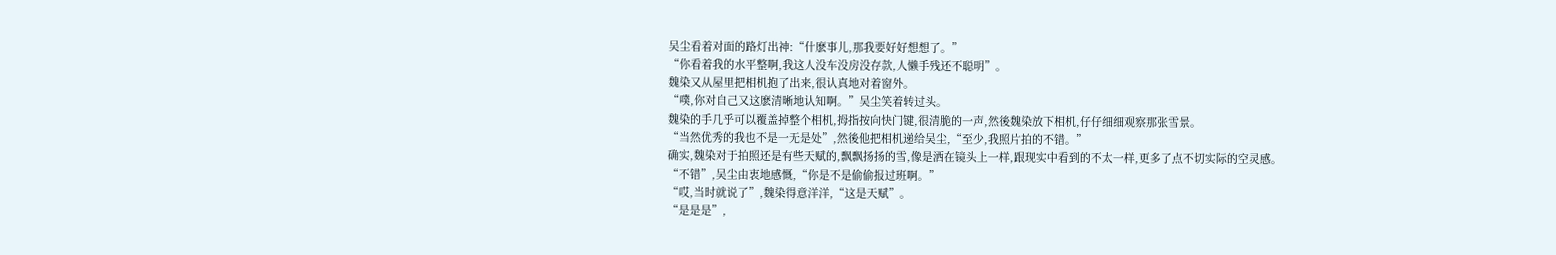吴尘看着对面的路灯出神:“什麽事儿,那我要好好想想了。”
“你看着我的水平整啊,我这人没车没房没存款,人懒手残还不聪明”。
魏染又从屋里把相机抱了出来,很认真地对着窗外。
“噗,你对自己又这麽清晰地认知啊。”吴尘笑着转过头。
魏染的手几乎可以覆盖掉整个相机,拇指按向快门键,很清脆的一声,然後魏染放下相机,仔仔细细观察那张雪景。
“当然优秀的我也不是一无是处”,然後他把相机递给吴尘,“至少,我照片拍的不错。”
确实,魏染对于拍照还是有些天赋的,飘飘扬扬的雪,像是洒在镜头上一样,跟现实中看到的不太一样,更多了点不切实际的空灵感。
“不错”,吴尘由衷地感慨,“你是不是偷偷报过班啊。”
“哎,当时就说了”,魏染得意洋洋,“这是天赋”。
“是是是”,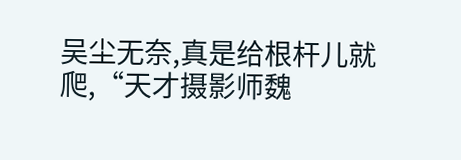吴尘无奈,真是给根杆儿就爬,“天才摄影师魏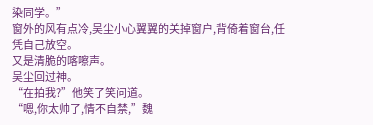染同学。”
窗外的风有点冷,吴尘小心翼翼的关掉窗户,背倚着窗台,任凭自己放空。
又是清脆的喀嚓声。
吴尘回过神。
“在拍我?”他笑了笑问道。
“嗯,你太帅了,情不自禁,”魏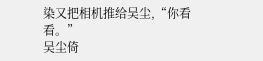染又把相机推给吴尘,“你看看。”
吴尘倚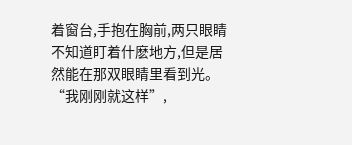着窗台,手抱在胸前,两只眼睛不知道盯着什麽地方,但是居然能在那双眼睛里看到光。
“我刚刚就这样”,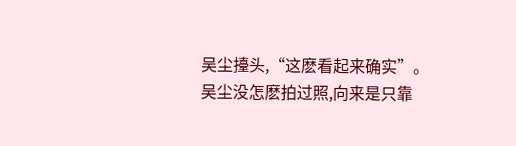吴尘擡头,“这麽看起来确实”。
吴尘没怎麽拍过照,向来是只靠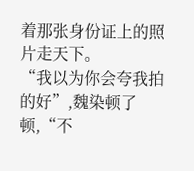着那张身份证上的照片走天下。
“我以为你会夸我拍的好”,魏染顿了顿,“不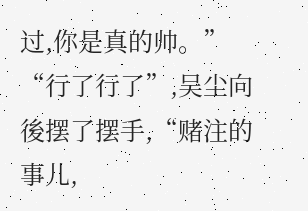过,你是真的帅。”
“行了行了”,吴尘向後摆了摆手,“赌注的事儿,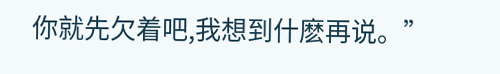你就先欠着吧,我想到什麽再说。”